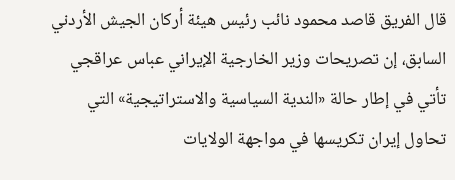قال الفريق قاصد محمود نائب رئيس هيئة أركان الجيش الأردني السابق، إن تصريحات وزير الخارجية الإيراني عباس عراقجي تأتي في إطار حالة «الندية السياسية والاستراتيجية» التي تحاول إيران تكريسها في مواجهة الولايات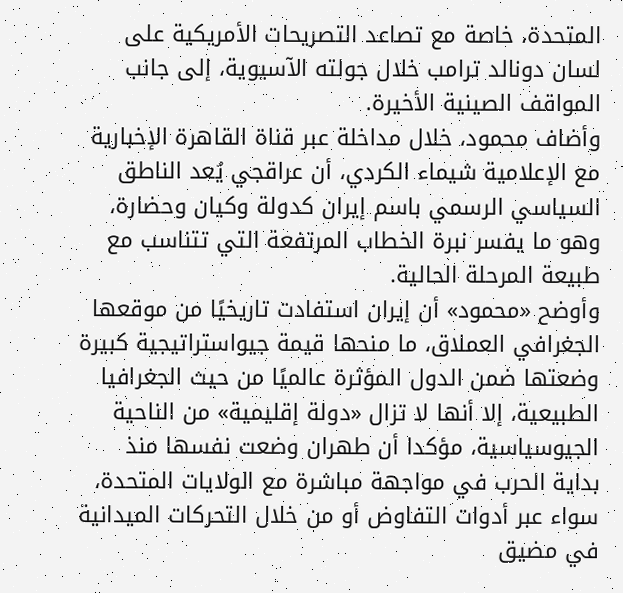المتحدة، خاصة مع تصاعد التصريحات الأمريكية على لسان دونالد ترامب خلال جولته الآسيوية، إلى جانب المواقف الصينية الأخيرة.
وأضاف محمود، خلال مداخلة عبر قناة القاهرة الإخبارية مع الإعلامية شيماء الكردي، أن عراقجي يُعد الناطق السياسي الرسمي باسم إيران كدولة وكيان وحضارة، وهو ما يفسر نبرة الخطاب المرتفعة التي تتناسب مع طبيعة المرحلة الحالية.
وأوضح «محمود» أن إيران استفادت تاريخيًا من موقعها الجغرافي العملاق، ما منحها قيمة جيواستراتيجية كبيرة وضعتها ضمن الدول المؤثرة عالميًا من حيث الجغرافيا الطبيعية، إلا أنها لا تزال «دولة إقليمية» من الناحية الجيوسياسية، مؤكدا أن طهران وضعت نفسها منذ بداية الحرب في مواجهة مباشرة مع الولايات المتحدة، سواء عبر أدوات التفاوض أو من خلال التحركات الميدانية في مضيق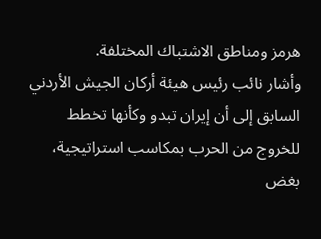هرمز ومناطق الاشتباك المختلفة.
وأشار نائب رئيس هيئة أركان الجيش الأردني السابق إلى أن إيران تبدو وكأنها تخطط للخروج من الحرب بمكاسب استراتيجية، بغض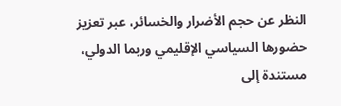النظر عن حجم الأضرار والخسائر، عبر تعزيز حضورها السياسي الإقليمي وربما الدولي، مستندة إلى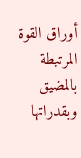أوراق القوة المرتبطة بالمضيق وبقدراتها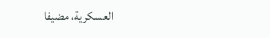العسكرية، مضيفا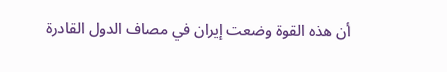أن هذه القوة وضعت إيران في مصاف الدول القادرة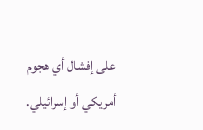على إفشال أي هجوم أمريكي أو إسرائيلي.